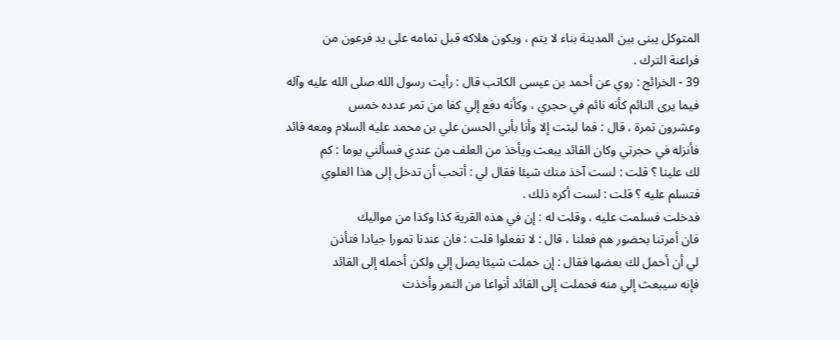المتوكل يبنى بين المدينة بناء لا يتم ، ويكون هلاكه قبل تمامه على يد فرعون من
فراعنة الترك .
39 - الخرائج : روي عن أحمد بن عيسى الكاتب قال : رأيت رسول الله صلى الله عليه وآله
فيما يرى النائم كأنه نائم في حجري ، وكأنه دفع إلي كفا من تمر عدده خمس
وعشرون تمرة ، قال : فما لبثت إلا وأنا بأبي الحسن علي بن محمد عليه السلام ومعه قائد
فأنزله في حجرتي وكان القائد يبعث ويأخذ من العلف من عندي فسألني يوما : كم
لك علينا ؟ قلت : لست آخذ منك شيئا فقال لي : أتحب أن تدخل إلى هذا العلوي
فتسلم عليه ؟ قلت : لست أكره ذلك .
فدخلت فسلمت عليه ، وقلت له : إن في هذه القرية كذا وكذا من مواليك
فان أمرتنا بحضور هم فعلنا ، قال : لا تفعلوا قلت : فان عندنا تمورا جيادا فتأذن
لي أن أحمل لك بعضها فقال : إن حملت شيئا يصل إلي ولكن أحمله إلى القائد
فإنه سيبعث إلي منه فحملت إلى القائد أنواعا من التمر وأخذت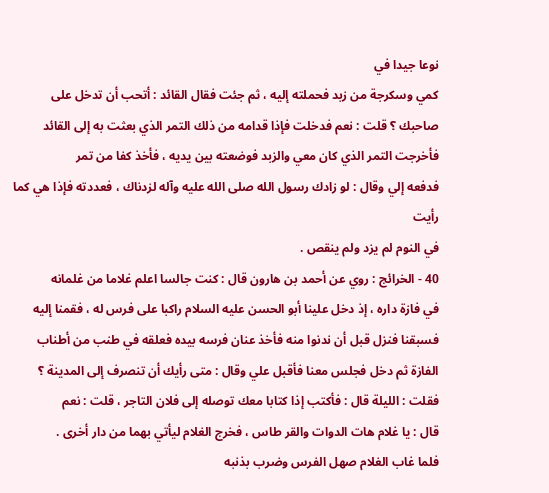نوعا جيدا في
كمي وسكرجة من زبد فحملته إليه ، ثم جئت فقال القائد : أتحب أن تدخل على
صاحبك ؟ قلت : نعم فدخلت فإذا قدامه من ذلك التمر الذي بعثت به إلى القائد
فأخرجت التمر الذي كان معي والزبد فوضعته بين يديه ، فأخذ كفا من تمر
فدفعه إلي وقال : لو زادك رسول الله صلى الله عليه وآله لزدناك ، فعددته فإذا هي كما رأيت
في النوم لم يزد ولم ينقص .
40 - الخرائج : روي عن أحمد بن هارون قال : كنت جالسا اعلم غلاما من غلمانه
في فازة داره ، إذ دخل علينا أبو الحسن عليه السلام راكبا على فرس له ، فقمنا إليه
فسبقنا فنزل قبل أن ندنوا منه فأخذ عنان فرسه بيده فعلقه في طنب من أطناب
الفازة ثم دخل فجلس معنا فأقبل علي وقال : متى رأيك أن تنصرف إلى المدينة ؟
فقلت : الليلة قال : فأكتب إذا كتابا معك توصله إلى فلان التاجر ، قلت : نعم
قال : يا غلام هات الدوات والقر طاس ، فخرج الغلام ليأتي بهما من دار أخرى .
فلما غاب الغلام صهل الفرس وضرب بذنبه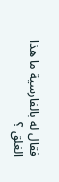فقال له بالفارسية ما هذا الغلق ؟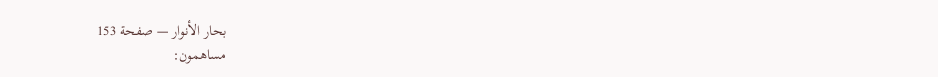بحار الأنوار — صفحة 153
مساهمون: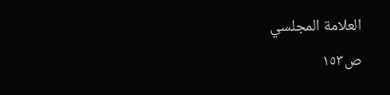العلامة المجلسي
ص١٥٣